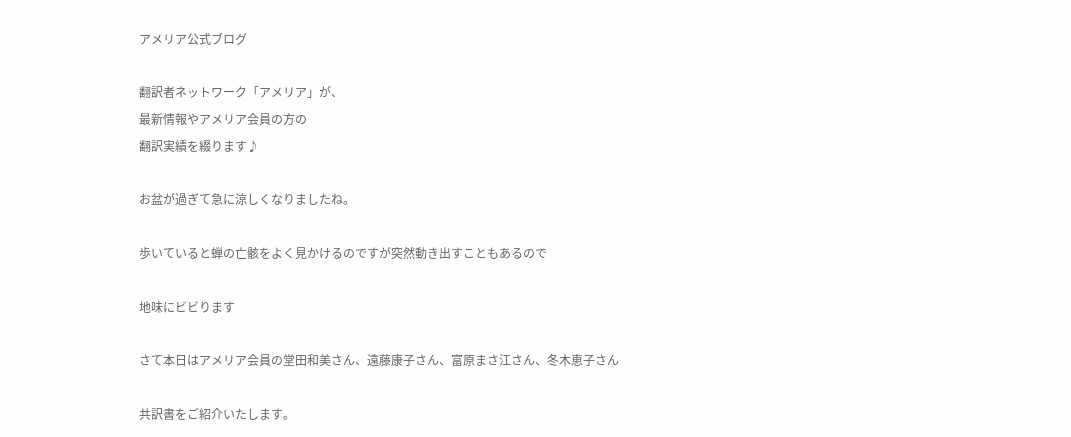アメリア公式ブログ

翻訳者ネットワーク「アメリア」が、
最新情報やアメリア会員の方の
翻訳実績を綴ります♪

お盆が過ぎて急に涼しくなりましたね。

歩いていると蝉の亡骸をよく見かけるのですが突然動き出すこともあるので

地味にビビります

さて本日はアメリア会員の堂田和美さん、遠藤康子さん、富原まさ江さん、冬木恵子さん

共訳書をご紹介いたします。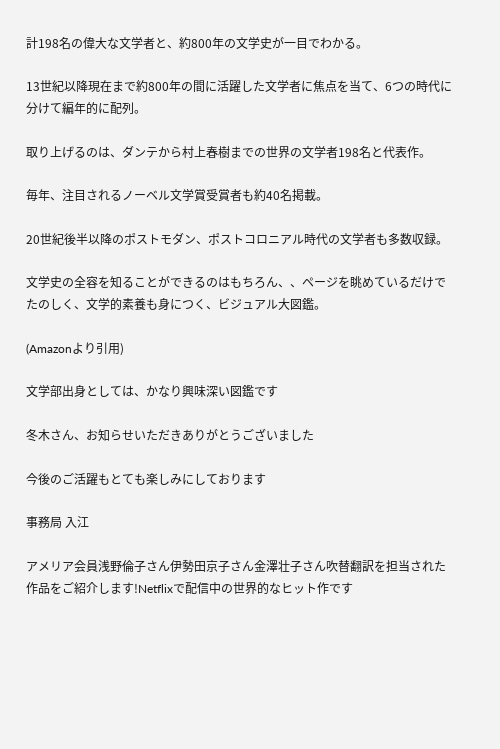計198名の偉大な文学者と、約800年の文学史が一目でわかる。

13世紀以降現在まで約800年の間に活躍した文学者に焦点を当て、6つの時代に分けて編年的に配列。

取り上げるのは、ダンテから村上春樹までの世界の文学者198名と代表作。

毎年、注目されるノーベル文学賞受賞者も約40名掲載。

20世紀後半以降のポストモダン、ポストコロニアル時代の文学者も多数収録。

文学史の全容を知ることができるのはもちろん、、ページを眺めているだけでたのしく、文学的素養も身につく、ビジュアル大図鑑。

(Amazonより引用)

文学部出身としては、かなり興味深い図鑑です

冬木さん、お知らせいただきありがとうございました

今後のご活躍もとても楽しみにしております

事務局 入江

アメリア会員浅野倫子さん伊勢田京子さん金澤壮子さん吹替翻訳を担当された作品をご紹介します!Netflixで配信中の世界的なヒット作です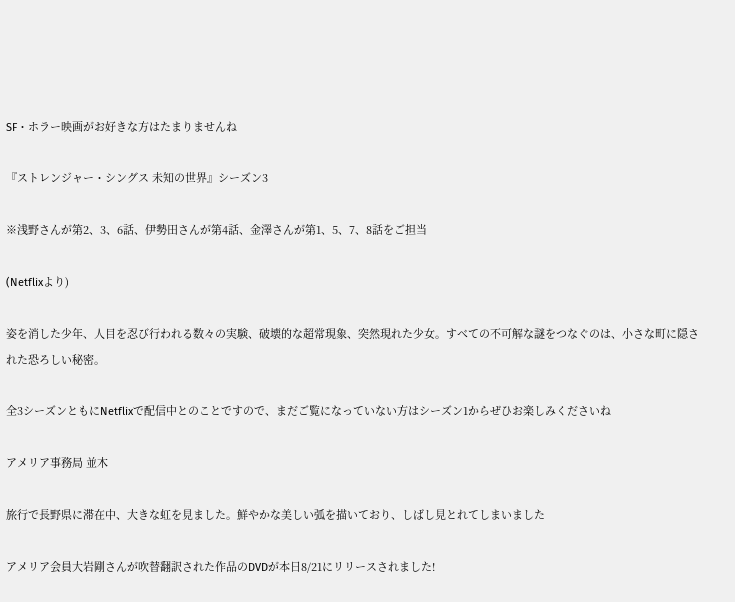SF・ホラー映画がお好きな方はたまりませんね

『ストレンジャー・シングス 未知の世界』シーズン3

※浅野さんが第2、3、6話、伊勢田さんが第4話、金澤さんが第1、5、7、8話をご担当

(Netflixより)

姿を消した少年、人目を忍び行われる数々の実験、破壊的な超常現象、突然現れた少女。すべての不可解な謎をつなぐのは、小さな町に隠された恐ろしい秘密。

全3シーズンともにNetflixで配信中とのことですので、まだご覧になっていない方はシーズン1からぜひお楽しみくださいね

アメリア事務局 並木

旅行で長野県に滞在中、大きな虹を見ました。鮮やかな美しい弧を描いており、しばし見とれてしまいました

アメリア会員大岩剛さんが吹替翻訳された作品のDVDが本日8/21にリリースされました!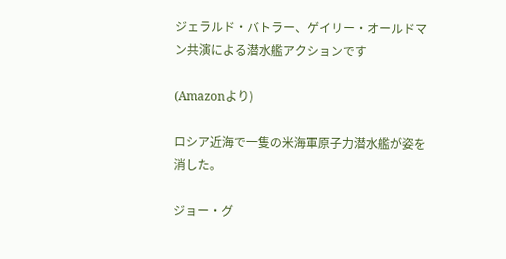ジェラルド・バトラー、ゲイリー・オールドマン共演による潜水艦アクションです

(Amazonより)

ロシア近海で一隻の米海軍原子力潜水艦が姿を消した。

ジョー・グ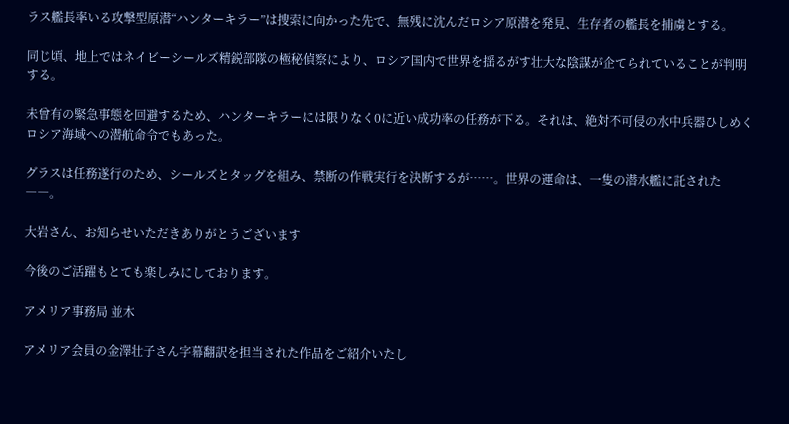ラス艦長率いる攻撃型原潜“ハンターキラー”は捜索に向かった先で、無残に沈んだロシア原潜を発見、生存者の艦長を捕虜とする。

同じ頃、地上ではネイビーシールズ精鋭部隊の極秘偵察により、ロシア国内で世界を揺るがす壮大な陰謀が企てられていることが判明する。

未曾有の緊急事態を回避するため、ハンターキラーには限りなく0に近い成功率の任務が下る。それは、絶対不可侵の水中兵器ひしめくロシア海域への潜航命令でもあった。

グラスは任務遂行のため、シールズとタッグを組み、禁断の作戦実行を決断するが……。世界の運命は、一隻の潜水艦に託された――。

大岩さん、お知らせいただきありがとうございます

今後のご活躍もとても楽しみにしております。

アメリア事務局 並木

アメリア会員の金澤壮子さん字幕翻訳を担当された作品をご紹介いたし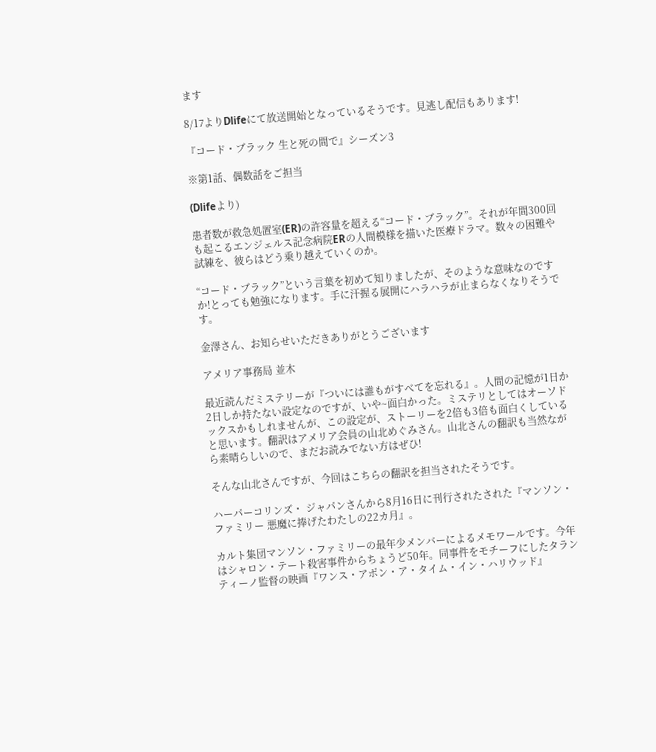ます

8/17よりDlifeにて放送開始となっているそうです。見逃し配信もあります!

『コード・ブラック 生と死の間で』シーズン3

※第1話、偶数話をご担当

(Dlifeより)

患者数が救急処置室(ER)の許容量を超える“コード・ブラック”。それが年間300回も起こるエンジェルス記念病院ERの人間模様を描いた医療ドラマ。数々の困難や試練を、彼らはどう乗り越えていくのか。

“コード・ブラック”という言葉を初めて知りましたが、そのような意味なのですか!とっても勉強になります。手に汗握る展開にハラハラが止まらなくなりそうです。

金澤さん、お知らせいただきありがとうございます

アメリア事務局 並木

最近読んだミステリーが『ついには誰もがすべてを忘れる』。人間の記憶が1日か2日しか持たない設定なのですが、いや~面白かった。ミステリとしてはオーソドックスかもしれませんが、この設定が、ストーリーを2倍も3倍も面白くしていると思います。翻訳はアメリア会員の山北めぐみさん。山北さんの翻訳も当然ながら素晴らしいので、まだお読みでない方はぜひ!

そんな山北さんですが、今回はこちらの翻訳を担当されたそうです。

ハーパーコリンズ・ ジャパンさんから8月16日に刊行されたされた『マンソン・ファミリー 悪魔に捧げたわたしの22カ月』。

カルト集団マンソン・ファミリーの最年少メンバーによるメモワールです。今年はシャロン・テート殺害事件からちょうど50年。同事件をモチーフにしたタランティーノ監督の映画『ワンス・アポン・ア・タイム・イン・ハリウッド』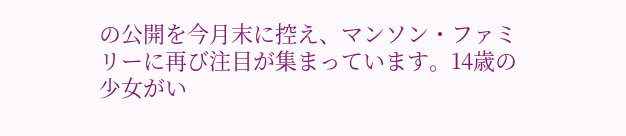の公開を今月末に控え、マンソン・ファミリーに再び注目が集まっています。14歳の少女がい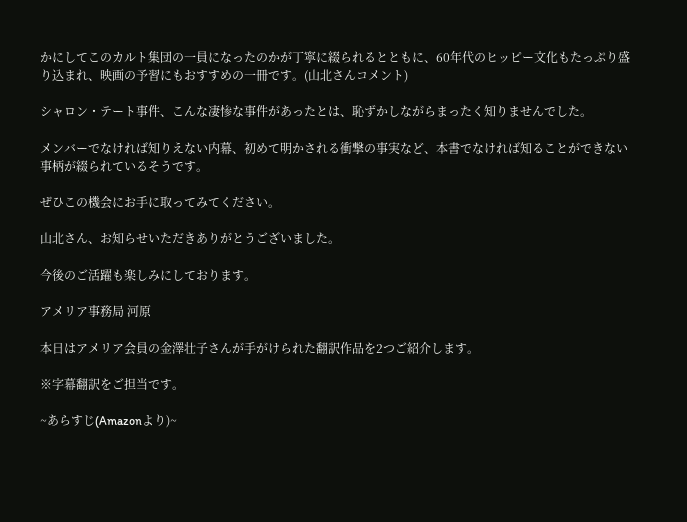かにしてこのカルト集団の一員になったのかが丁寧に綴られるとともに、60年代のヒッピー文化もたっぷり盛り込まれ、映画の予習にもおすすめの一冊です。(山北さんコメント)

シャロン・テート事件、こんな凄惨な事件があったとは、恥ずかしながらまったく知りませんでした。

メンバーでなければ知りえない内幕、初めて明かされる衝撃の事実など、本書でなければ知ることができない事柄が綴られているそうです。

ぜひこの機会にお手に取ってみてください。

山北さん、お知らせいただきありがとうございました。

今後のご活躍も楽しみにしております。

アメリア事務局 河原

本日はアメリア会員の金澤壮子さんが手がけられた翻訳作品を2つご紹介します。

※字幕翻訳をご担当です。

~あらすじ(Amazonより)~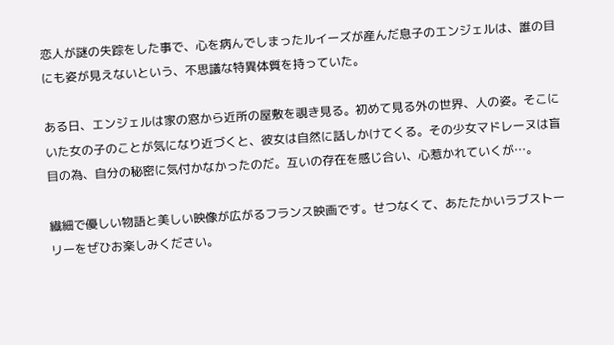恋人が謎の失踪をした事で、心を病んでしまったルイーズが産んだ息子のエンジェルは、誰の目にも姿が見えないという、不思議な特異体質を持っていた。

ある日、エンジェルは家の窓から近所の屋敷を覗き見る。初めて見る外の世界、人の姿。そこにいた女の子のことが気になり近づくと、彼女は自然に話しかけてくる。その少女マドレーヌは盲目の為、自分の秘密に気付かなかったのだ。互いの存在を感じ合い、心惹かれていくが…。

繊細で優しい物語と美しい映像が広がるフランス映画です。せつなくて、あたたかいラブストーリーをぜひお楽しみください。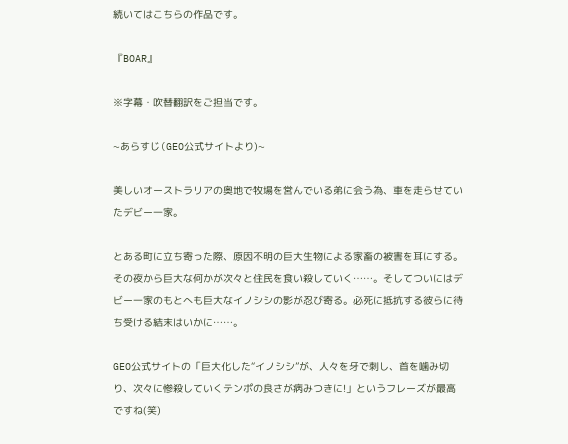続いてはこちらの作品です。

『BOAR』

※字幕・吹替翻訳をご担当です。

~あらすじ(GEO公式サイトより)~

美しいオーストラリアの奥地で牧場を営んでいる弟に会う為、車を走らせていたデビー一家。

とある町に立ち寄った際、原因不明の巨大生物による家畜の被害を耳にする。その夜から巨大な何かが次々と住民を食い殺していく……。そしてついにはデビー一家のもとへも巨大なイノシシの影が忍び寄る。必死に抵抗する彼らに待ち受ける結末はいかに……。

GEO公式サイトの「巨大化した“イノシシ”が、人々を牙で刺し、首を噛み切り、次々に惨殺していくテンポの良さが病みつきに!」というフレーズが最高ですね(笑)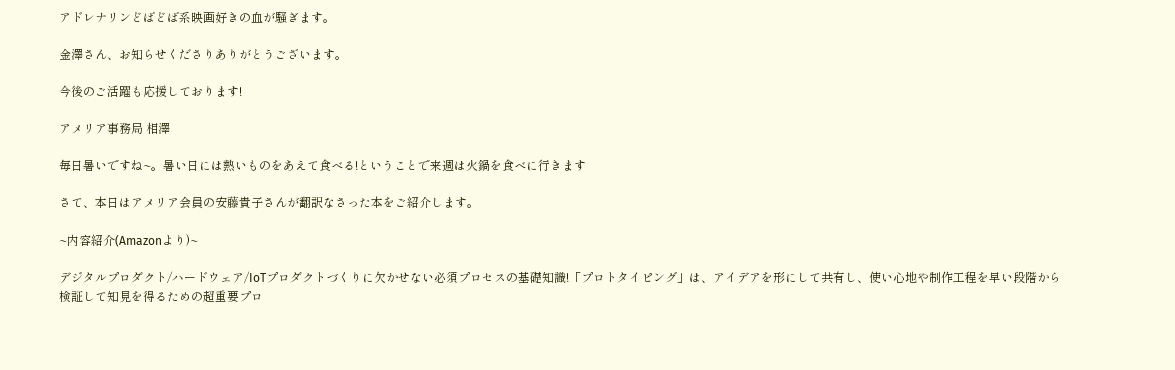アドレナリンどばどば系映画好きの血が騒ぎます。

金澤さん、お知らせくださりありがとうございます。

今後のご活躍も応援しております!

アメリア事務局 相澤

毎日暑いですね~。暑い日には熱いものをあえて食べる!ということで来週は火鍋を食べに行きます

さて、本日はアメリア会員の安藤貴子さんが翻訳なさった本をご紹介します。

~内容紹介(Amazonより)~

デジタルプロダクト/ハードウェア/IoTプロダクトづくりに欠かせない必須プロセスの基礎知識!「プロトタイピング」は、アイデアを形にして共有し、使い心地や制作工程を早い段階から検証して知見を得るための超重要プロ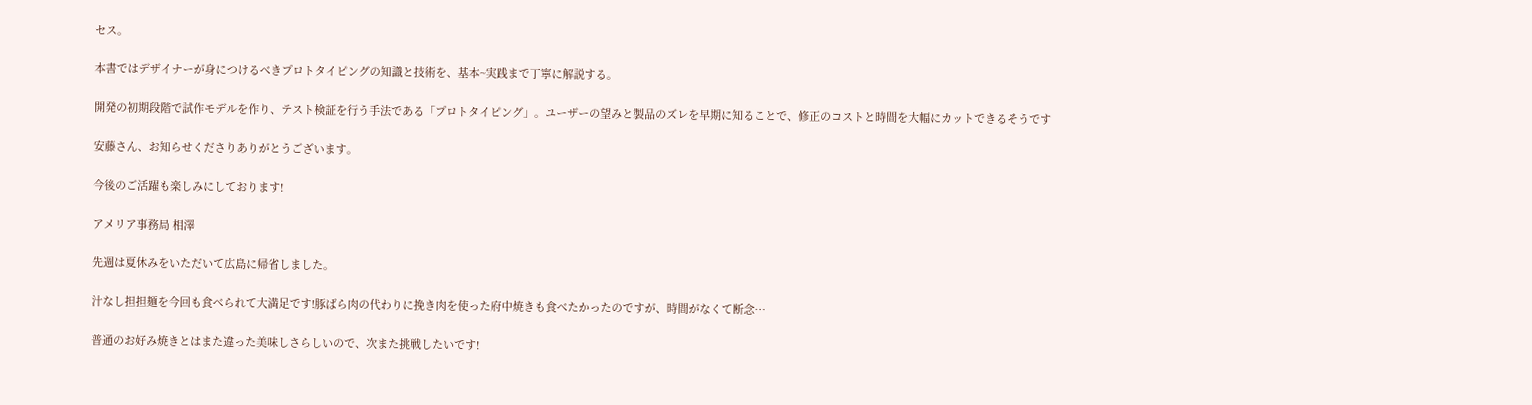セス。

本書ではデザイナーが身につけるべきプロトタイピングの知識と技術を、基本~実践まで丁寧に解説する。

開発の初期段階で試作モデルを作り、テスト検証を行う手法である「プロトタイピング」。ユーザーの望みと製品のズレを早期に知ることで、修正のコストと時間を大幅にカットできるそうです

安藤さん、お知らせくださりありがとうございます。

今後のご活躍も楽しみにしております!

アメリア事務局 相澤

先週は夏休みをいただいて広島に帰省しました。

汁なし担担麺を今回も食べられて大満足です!豚ばら肉の代わりに挽き肉を使った府中焼きも食べたかったのですが、時間がなくて断念…

普通のお好み焼きとはまた違った美味しさらしいので、次また挑戦したいです!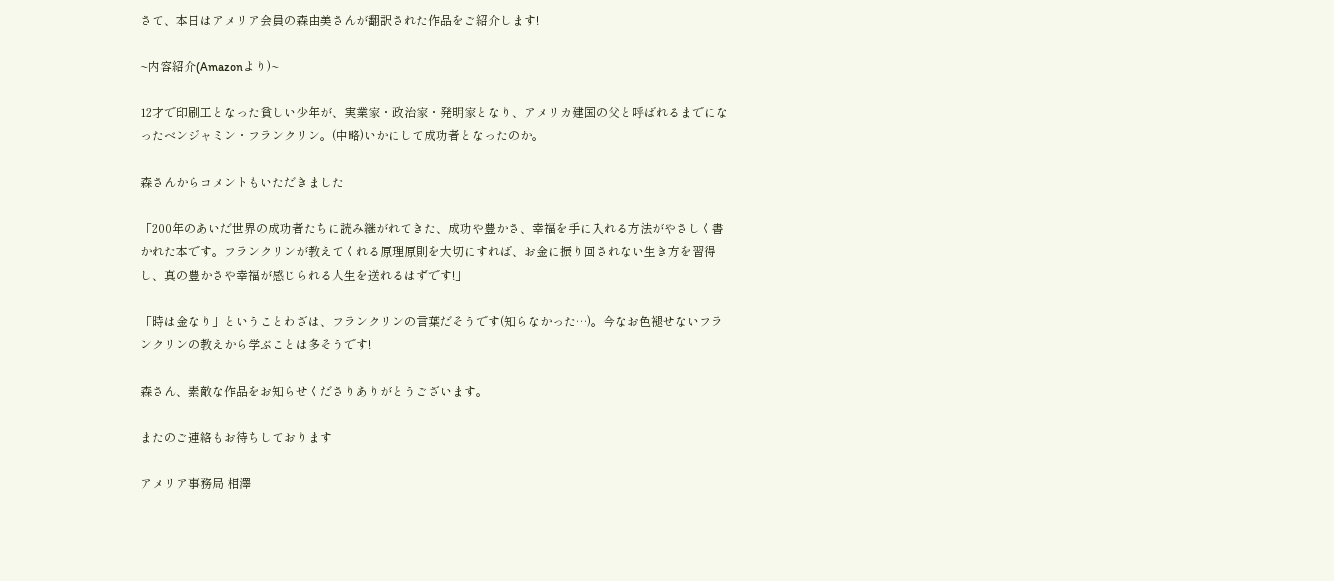さて、本日はアメリア会員の森由美さんが翻訳された作品をご紹介します!

~内容紹介(Amazonより)~

12才で印刷工となった貧しい少年が、実業家・政治家・発明家となり、アメリカ建国の父と呼ばれるまでになったベンジャミン・フランクリン。(中略)いかにして成功者となったのか。

森さんからコメントもいただきました

「200年のあいだ世界の成功者たちに読み継がれてきた、成功や豊かさ、幸福を手に入れる方法がやさしく書かれた本です。フランクリンが教えてくれる原理原則を大切にすれば、お金に振り回されない生き方を習得し、真の豊かさや幸福が感じられる人生を送れるはずです!」

「時は金なり」ということわざは、フランクリンの言葉だそうです(知らなかった…)。今なお色褪せないフランクリンの教えから学ぶことは多そうです!

森さん、素敵な作品をお知らせくださりありがとうございます。

またのご連絡もお待ちしております

アメリア事務局 相澤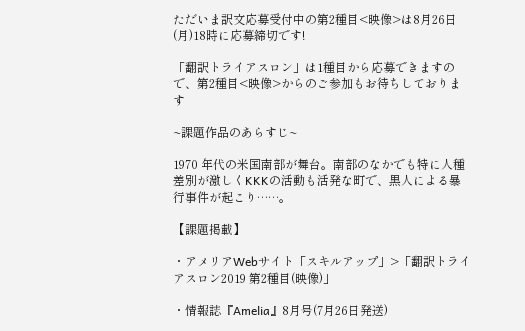ただいま訳文応募受付中の第2種目<映像>は8月26日(月)18時に応募締切です!

「翻訳トライアスロン」は1種目から応募できますので、第2種目<映像>からのご参加もお待ちしております

~課題作品のあらすじ~

1970 年代の米国南部が舞台。南部のなかでも特に人種差別が激しくKKKの活動も活発な町で、黒人による暴行事件が起こり……。

【課題掲載】

・アメリアWebサイト「スキルアップ」>「翻訳トライアスロン2019 第2種目(映像)」

・情報誌『Amelia』8月号(7月26日発送)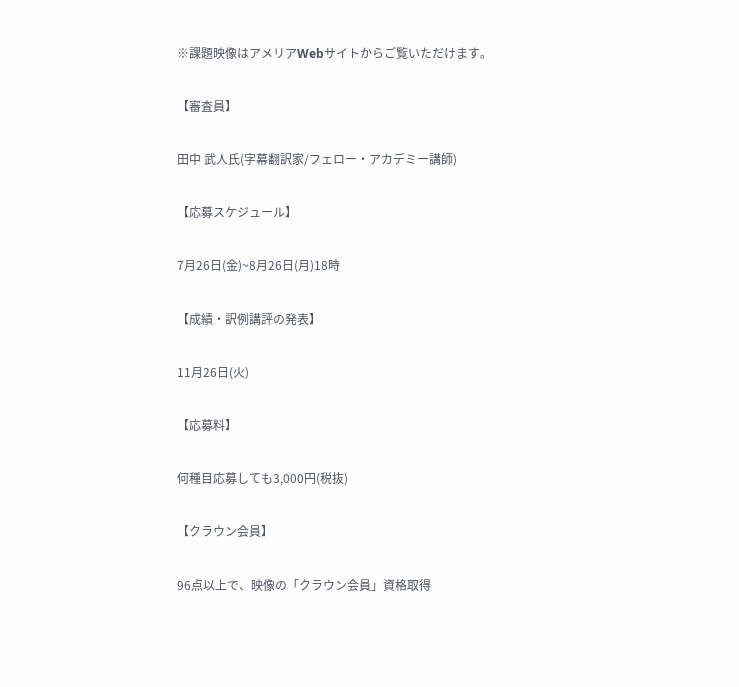※課題映像はアメリアWebサイトからご覧いただけます。

【審査員】

田中 武人氏(字幕翻訳家/フェロー・アカデミー講師)

【応募スケジュール】

7月26日(金)~8月26日(月)18時

【成績・訳例講評の発表】

11月26日(火)

【応募料】

何種目応募しても3,000円(税抜)

【クラウン会員】

96点以上で、映像の「クラウン会員」資格取得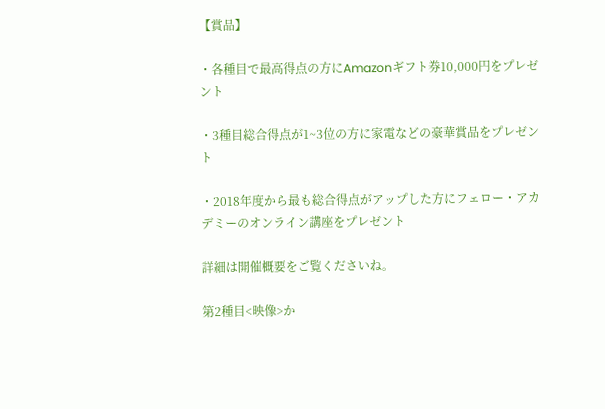【賞品】

・各種目で最高得点の方にAmazonギフト券10,000円をプレゼント

・3種目総合得点が1~3位の方に家電などの豪華賞品をプレゼント

・2018年度から最も総合得点がアップした方にフェロー・アカデミーのオンライン講座をプレゼント

詳細は開催概要をご覧くださいね。

第2種目<映像>か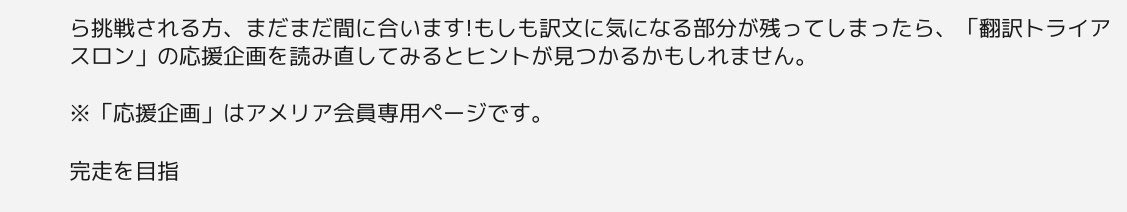ら挑戦される方、まだまだ間に合います!もしも訳文に気になる部分が残ってしまったら、「翻訳トライアスロン」の応援企画を読み直してみるとヒントが見つかるかもしれません。

※「応援企画」はアメリア会員専用ページです。

完走を目指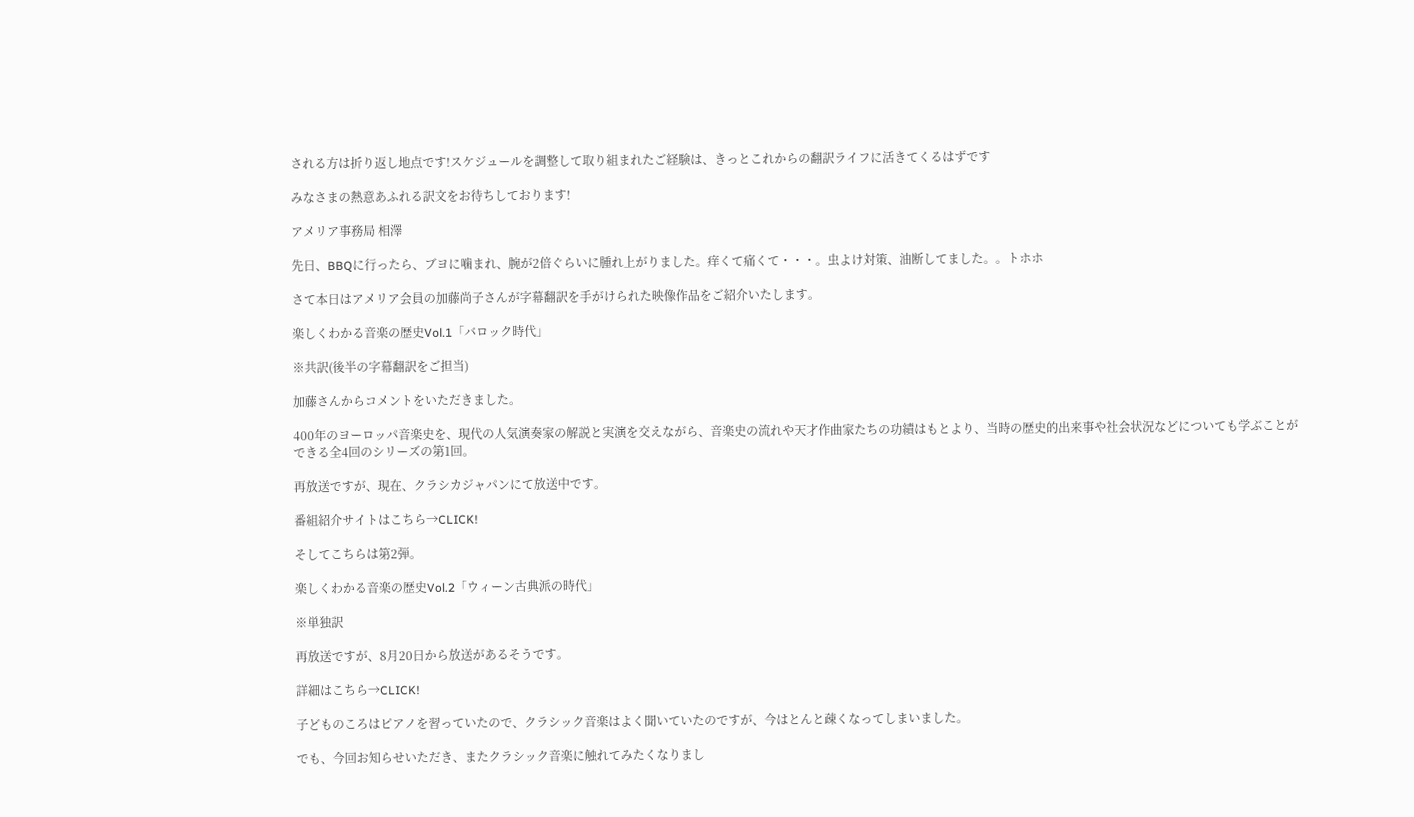される方は折り返し地点です!スケジュールを調整して取り組まれたご経験は、きっとこれからの翻訳ライフに活きてくるはずです

みなさまの熱意あふれる訳文をお待ちしております!

アメリア事務局 相澤

先日、BBQに行ったら、ブヨに噛まれ、腕が2倍ぐらいに腫れ上がりました。痒くて痛くて・・・。虫よけ対策、油断してました。。トホホ

さて本日はアメリア会員の加藤尚子さんが字幕翻訳を手がけられた映像作品をご紹介いたします。

楽しくわかる音楽の歴史Vol.1「バロック時代」

※共訳(後半の字幕翻訳をご担当)

加藤さんからコメントをいただきました。

400年のヨーロッパ音楽史を、現代の人気演奏家の解説と実演を交えながら、音楽史の流れや天才作曲家たちの功績はもとより、当時の歴史的出来事や社会状況などについても学ぶことができる全4回のシリーズの第1回。

再放送ですが、現在、クラシカジャパンにて放送中です。

番組紹介サイトはこちら→CLICK!

そしてこちらは第2弾。

楽しくわかる音楽の歴史Vol.2「ウィーン古典派の時代」

※単独訳

再放送ですが、8月20日から放送があるそうです。

詳細はこちら→CLICK!

子どものころはピアノを習っていたので、クラシック音楽はよく聞いていたのですが、今はとんと疎くなってしまいました。

でも、今回お知らせいただき、またクラシック音楽に触れてみたくなりまし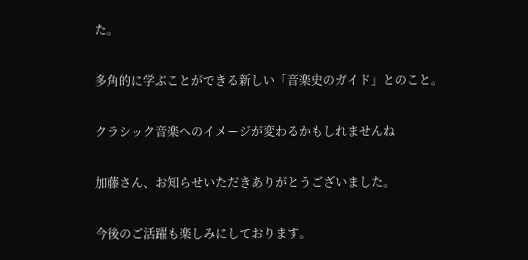た。

多角的に学ぶことができる新しい「音楽史のガイド」とのこと。

クラシック音楽へのイメージが変わるかもしれませんね

加藤さん、お知らせいただきありがとうございました。

今後のご活躍も楽しみにしております。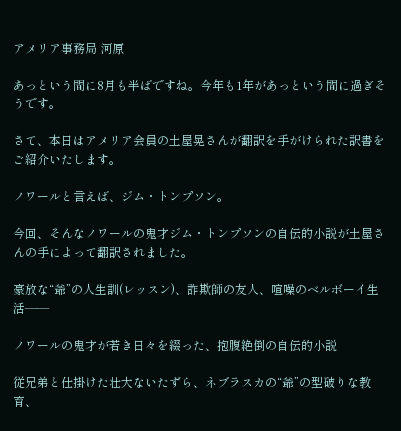アメリア事務局 河原

あっという間に8月も半ばですね。今年も1年があっという間に過ぎそうです。

さて、本日はアメリア会員の土屋晃さんが翻訳を手がけられた訳書をご紹介いたします。

ノワールと言えば、ジム・トンプソン。

今回、そんなノワールの鬼才ジム・トンプソンの自伝的小説が土屋さんの手によって翻訳されました。

豪放な“爺”の人生訓(レッスン)、詐欺師の友人、喧噪のベルボーイ生活――

ノワールの鬼才が若き日々を綴った、抱腹絶倒の自伝的小説

従兄弟と仕掛けた壮大ないたずら、ネブラスカの“爺”の型破りな教育、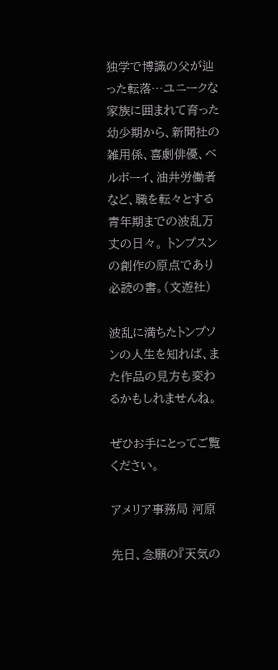独学で博識の父が辿った転落…ユニークな家族に囲まれて育った幼少期から、新聞社の雑用係、喜劇俳優、ベルボーイ、油井労働者など、職を転々とする青年期までの波乱万丈の日々。 トンプスンの創作の原点であり必読の書。(文遊社)

波乱に満ちたトンプソンの人生を知れば、また作品の見方も変わるかもしれませんね。

ぜひお手にとってご覧ください。

アメリア事務局 河原

先日、念願の『天気の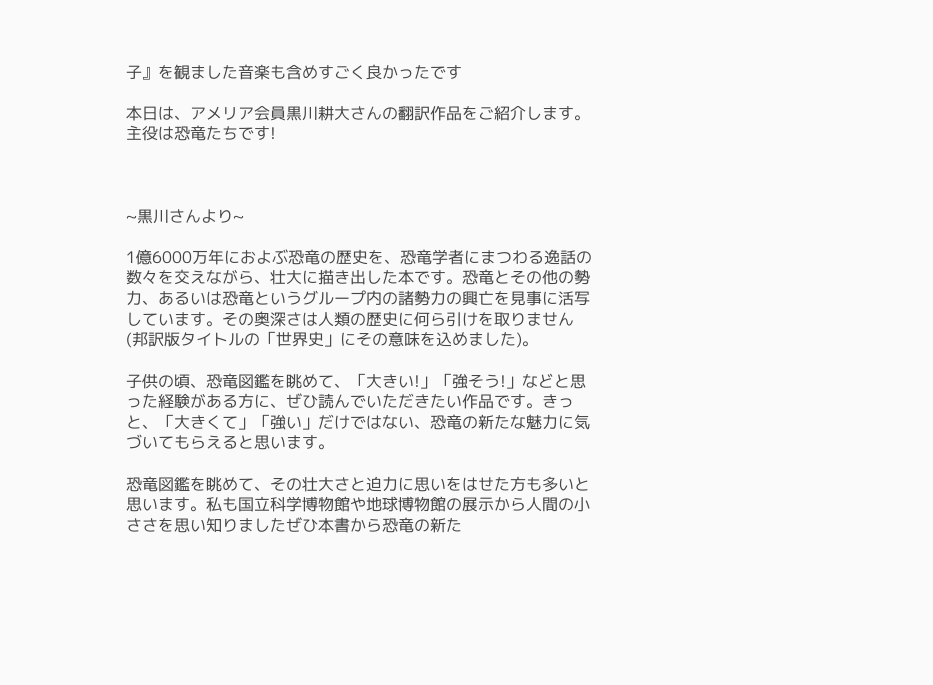子』を観ました音楽も含めすごく良かったです

本日は、アメリア会員黒川耕大さんの翻訳作品をご紹介します。主役は恐竜たちです!



~黒川さんより~

1億6000万年におよぶ恐竜の歴史を、恐竜学者にまつわる逸話の数々を交えながら、壮大に描き出した本です。恐竜とその他の勢力、あるいは恐竜というグループ内の諸勢力の興亡を見事に活写しています。その奥深さは人類の歴史に何ら引けを取りません(邦訳版タイトルの「世界史」にその意味を込めました)。

子供の頃、恐竜図鑑を眺めて、「大きい!」「強そう!」などと思った経験がある方に、ぜひ読んでいただきたい作品です。きっと、「大きくて」「強い」だけではない、恐竜の新たな魅力に気づいてもらえると思います。

恐竜図鑑を眺めて、その壮大さと迫力に思いをはせた方も多いと思います。私も国立科学博物館や地球博物館の展示から人間の小ささを思い知りましたぜひ本書から恐竜の新た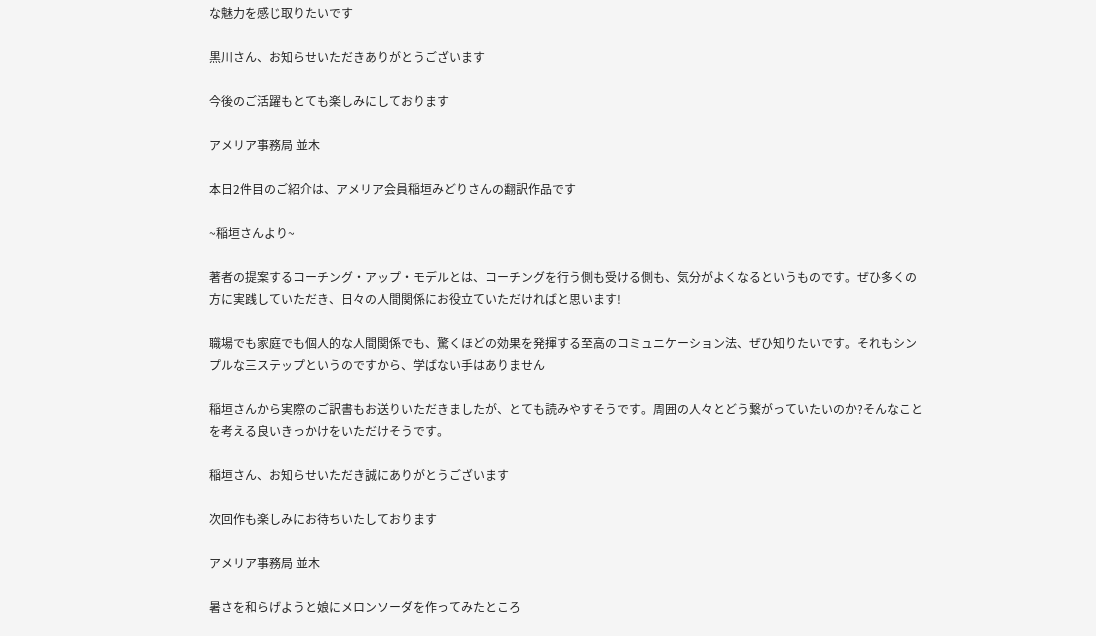な魅力を感じ取りたいです

黒川さん、お知らせいただきありがとうございます

今後のご活躍もとても楽しみにしております

アメリア事務局 並木

本日2件目のご紹介は、アメリア会員稲垣みどりさんの翻訳作品です

~稲垣さんより~

著者の提案するコーチング・アップ・モデルとは、コーチングを行う側も受ける側も、気分がよくなるというものです。ぜひ多くの方に実践していただき、日々の人間関係にお役立ていただければと思います!

職場でも家庭でも個人的な人間関係でも、驚くほどの効果を発揮する至高のコミュニケーション法、ぜひ知りたいです。それもシンプルな三ステップというのですから、学ばない手はありません

稲垣さんから実際のご訳書もお送りいただきましたが、とても読みやすそうです。周囲の人々とどう繋がっていたいのか?そんなことを考える良いきっかけをいただけそうです。

稲垣さん、お知らせいただき誠にありがとうございます

次回作も楽しみにお待ちいたしております

アメリア事務局 並木

暑さを和らげようと娘にメロンソーダを作ってみたところ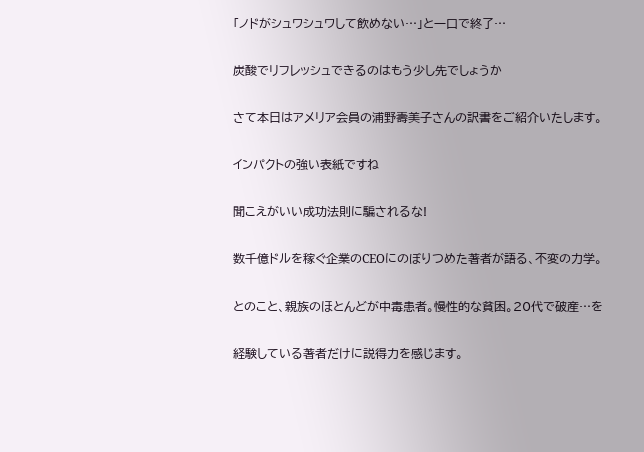「ノドがシュワシュワして飲めない…」と一口で終了…

炭酸でリフレッシュできるのはもう少し先でしょうか

さて本日はアメリア会員の浦野壽美子さんの訳書をご紹介いたします。

インパクトの強い表紙ですね

聞こえがいい成功法則に騙されるな!

数千億ドルを稼ぐ企業のCEOにのぼりつめた著者が語る、不変の力学。

とのこと、親族のほとんどが中毒患者。慢性的な貧困。20代で破産…を

経験している著者だけに説得力を感じます。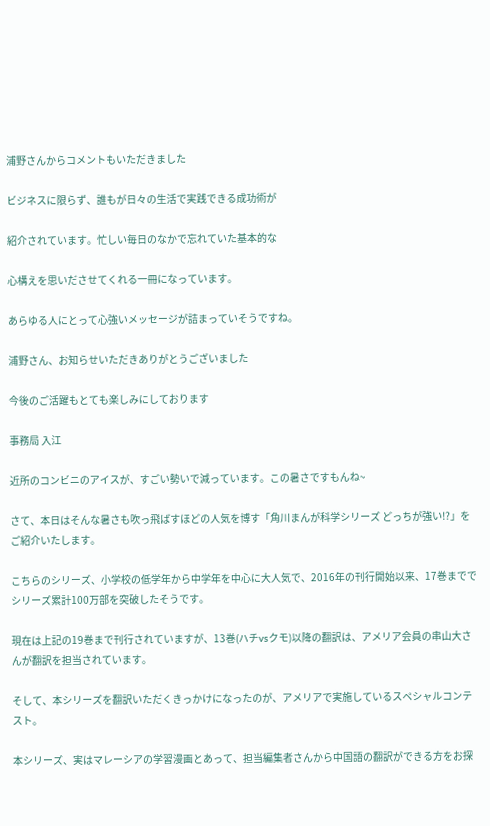浦野さんからコメントもいただきました

ビジネスに限らず、誰もが日々の生活で実践できる成功術が

紹介されています。忙しい毎日のなかで忘れていた基本的な

心構えを思いださせてくれる一冊になっています。

あらゆる人にとって心強いメッセージが詰まっていそうですね。

浦野さん、お知らせいただきありがとうございました

今後のご活躍もとても楽しみにしております

事務局 入江

近所のコンビニのアイスが、すごい勢いで減っています。この暑さですもんね~

さて、本日はそんな暑さも吹っ飛ばすほどの人気を博す「角川まんが科学シリーズ どっちが強い!?」をご紹介いたします。

こちらのシリーズ、小学校の低学年から中学年を中心に大人気で、2016年の刊行開始以来、17巻まででシリーズ累計100万部を突破したそうです。

現在は上記の19巻まで刊行されていますが、13巻(ハチvsクモ)以降の翻訳は、アメリア会員の串山大さんが翻訳を担当されています。

そして、本シリーズを翻訳いただくきっかけになったのが、アメリアで実施しているスペシャルコンテスト。

本シリーズ、実はマレーシアの学習漫画とあって、担当編集者さんから中国語の翻訳ができる方をお探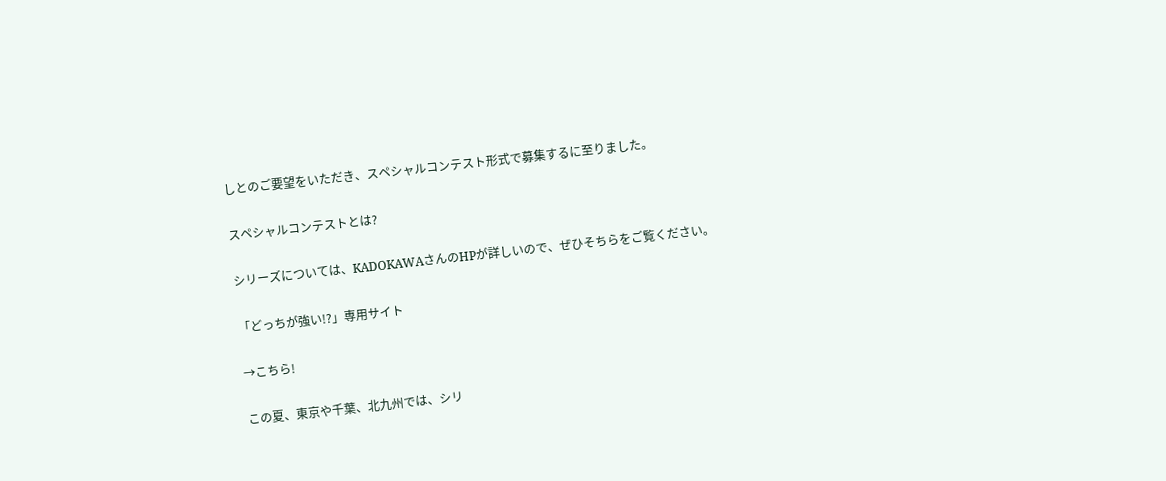しとのご要望をいただき、スペシャルコンテスト形式で募集するに至りました。

スペシャルコンテストとは?

シリーズについては、KADOKAWAさんのHPが詳しいので、ぜひそちらをご覧ください。

「どっちが強い!?」専用サイト

→こちら!

この夏、東京や千葉、北九州では、シリ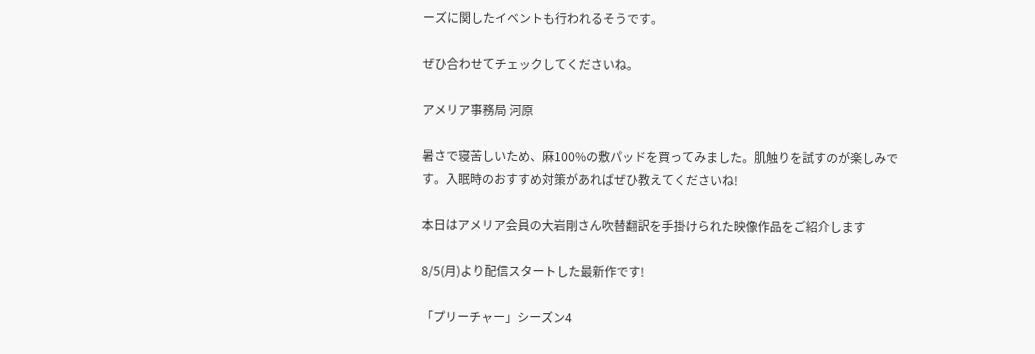ーズに関したイベントも行われるそうです。

ぜひ合わせてチェックしてくださいね。

アメリア事務局 河原

暑さで寝苦しいため、麻100%の敷パッドを買ってみました。肌触りを試すのが楽しみです。入眠時のおすすめ対策があればぜひ教えてくださいね!

本日はアメリア会員の大岩剛さん吹替翻訳を手掛けられた映像作品をご紹介します

8/5(月)より配信スタートした最新作です!

「プリーチャー」シーズン4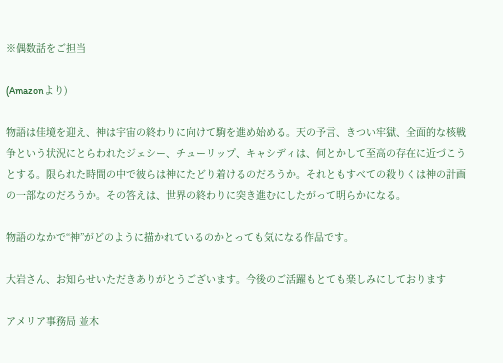※偶数話をご担当

(Amazonより)

物語は佳境を迎え、神は宇宙の終わりに向けて駒を進め始める。天の予言、きつい牢獄、全面的な核戦争という状況にとらわれたジェシー、チューリップ、キャシディは、何とかして至高の存在に近づこうとする。限られた時間の中で彼らは神にたどり着けるのだろうか。それともすべての殺りくは神の計画の一部なのだろうか。その答えは、世界の終わりに突き進むにしたがって明らかになる。

物語のなかで“神”がどのように描かれているのかとっても気になる作品です。

大岩さん、お知らせいただきありがとうございます。今後のご活躍もとても楽しみにしております

アメリア事務局 並木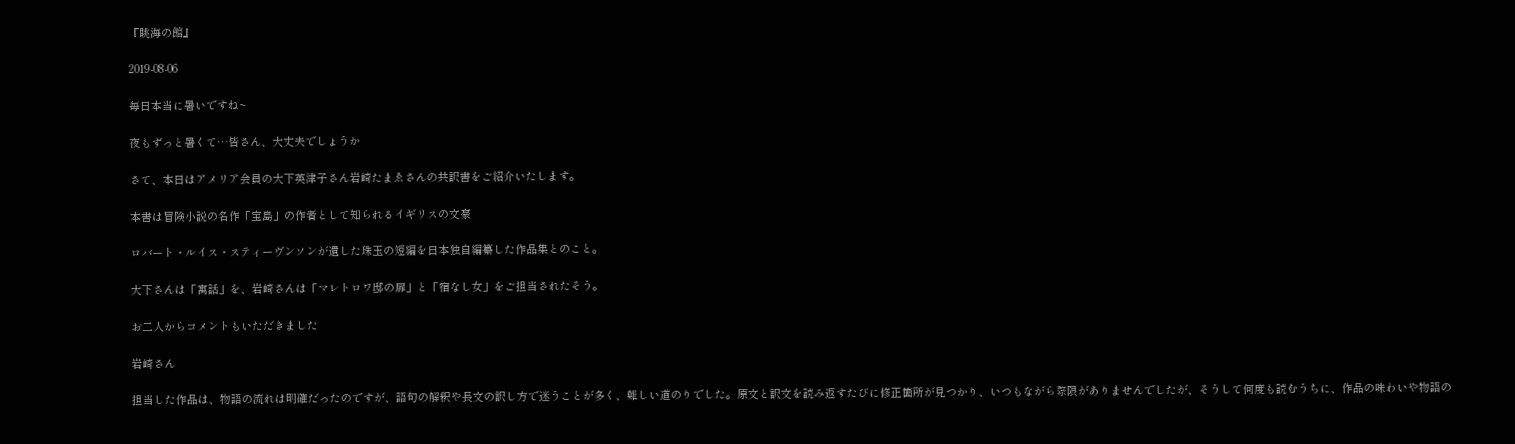『眺海の館』

2019-08-06

毎日本当に暑いですね~

夜もずっと暑くて…皆さん、大丈夫でしょうか

さて、本日はアメリア会員の大下英津子さん岩崎たまゑさんの共訳書をご紹介いたします。

本書は冒険小説の名作「宝島」の作者として知られるイギリスの文豪

ロバート・ルイス・スティーヴンソンが遺した珠玉の短編を日本独自編纂した作品集とのこと。

大下さんは「寓話」を、岩崎さんは「マレトロワ邸の扉」と「宿なし女」をご担当されたそう。

お二人からコメントもいただきました

岩崎さん

担当した作品は、物語の流れは明確だったのですが、語句の解釈や長文の訳し方で迷うことが多く、難しい道のりでした。原文と訳文を読み返すたびに修正箇所が見つかり、いつもながら際限がありませんでしたが、そうして何度も読むうちに、作品の味わいや物語の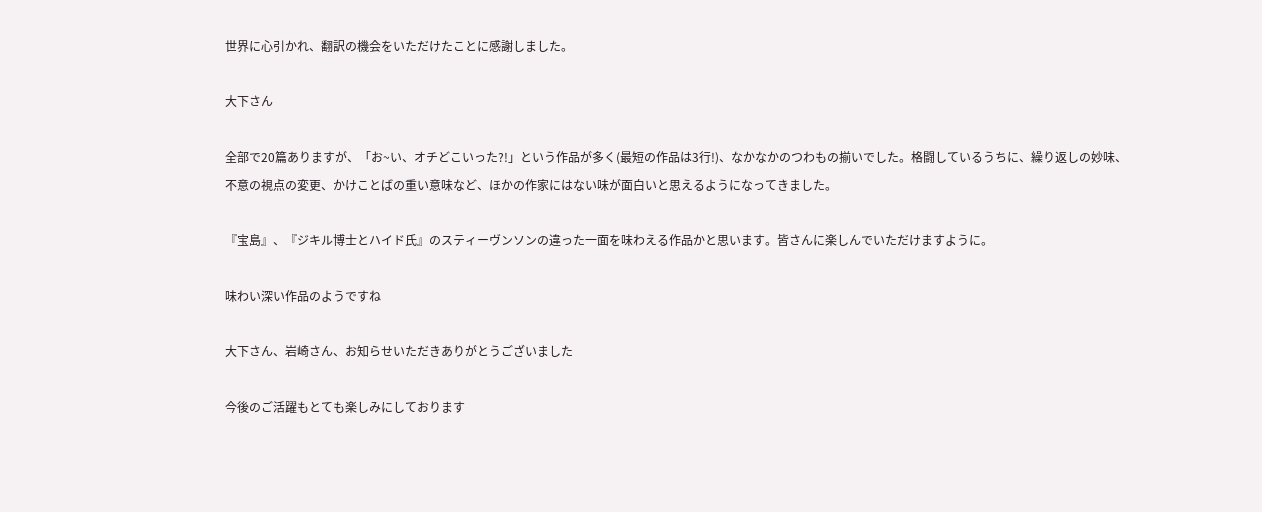世界に心引かれ、翻訳の機会をいただけたことに感謝しました。

大下さん

全部で20篇ありますが、「お~い、オチどこいった?!」という作品が多く(最短の作品は3行!)、なかなかのつわもの揃いでした。格闘しているうちに、繰り返しの妙味、不意の視点の変更、かけことばの重い意味など、ほかの作家にはない味が面白いと思えるようになってきました。

『宝島』、『ジキル博士とハイド氏』のスティーヴンソンの違った一面を味わえる作品かと思います。皆さんに楽しんでいただけますように。

味わい深い作品のようですね

大下さん、岩崎さん、お知らせいただきありがとうございました

今後のご活躍もとても楽しみにしております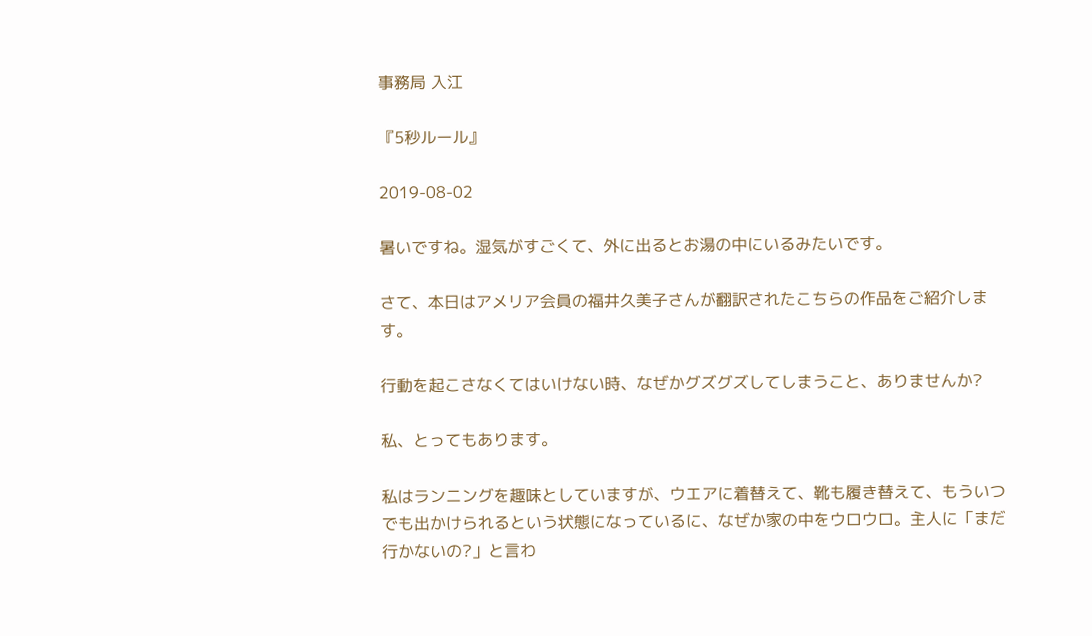事務局 入江

『5秒ルール』

2019-08-02

暑いですね。湿気がすごくて、外に出るとお湯の中にいるみたいです。

さて、本日はアメリア会員の福井久美子さんが翻訳されたこちらの作品をご紹介します。

行動を起こさなくてはいけない時、なぜかグズグズしてしまうこと、ありませんか?

私、とってもあります。

私はランニングを趣味としていますが、ウエアに着替えて、靴も履き替えて、もういつでも出かけられるという状態になっているに、なぜか家の中をウロウロ。主人に「まだ行かないの?」と言わ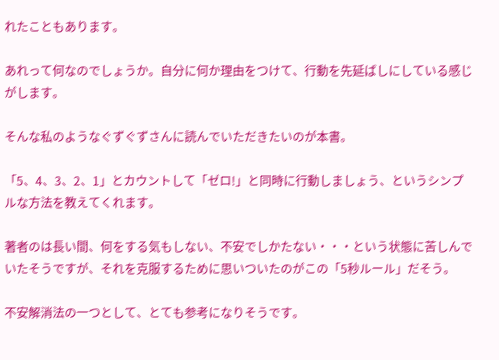れたこともあります。

あれって何なのでしょうか。自分に何か理由をつけて、行動を先延ばしにしている感じがします。

そんな私のようなぐずぐずさんに読んでいただきたいのが本書。

「5、4、3、2、1」とカウントして「ゼロ!」と同時に行動しましょう、というシンプルな方法を教えてくれます。

著者のは長い間、何をする気もしない、不安でしかたない・・・という状態に苦しんでいたそうですが、それを克服するために思いついたのがこの「5秒ルール」だそう。

不安解消法の一つとして、とても参考になりそうです。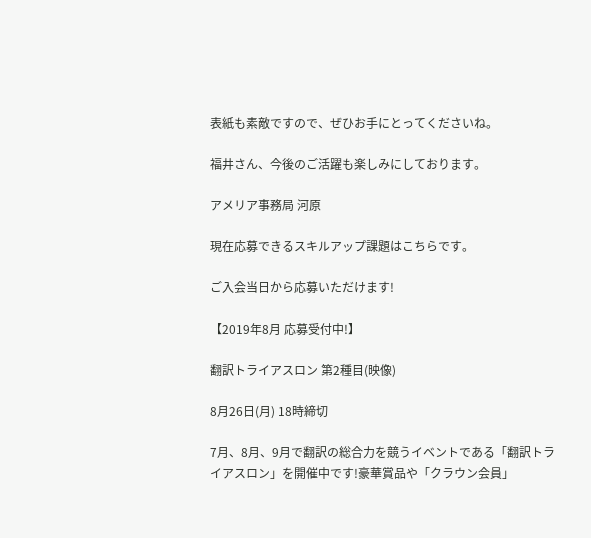表紙も素敵ですので、ぜひお手にとってくださいね。

福井さん、今後のご活躍も楽しみにしております。

アメリア事務局 河原

現在応募できるスキルアップ課題はこちらです。

ご入会当日から応募いただけます!

【2019年8月 応募受付中!】

翻訳トライアスロン 第2種目(映像)

8月26日(月) 18時締切

7月、8月、9月で翻訳の総合力を競うイベントである「翻訳トライアスロン」を開催中です!豪華賞品や「クラウン会員」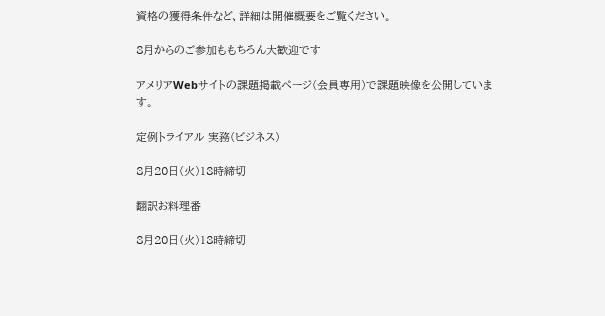資格の獲得条件など、詳細は開催概要をご覧ください。

8月からのご参加ももちろん大歓迎です

アメリアWebサイトの課題掲載ページ(会員専用)で課題映像を公開しています。

定例トライアル 実務(ビジネス)

8月20日(火)18時締切

翻訳お料理番

8月20日(火)18時締切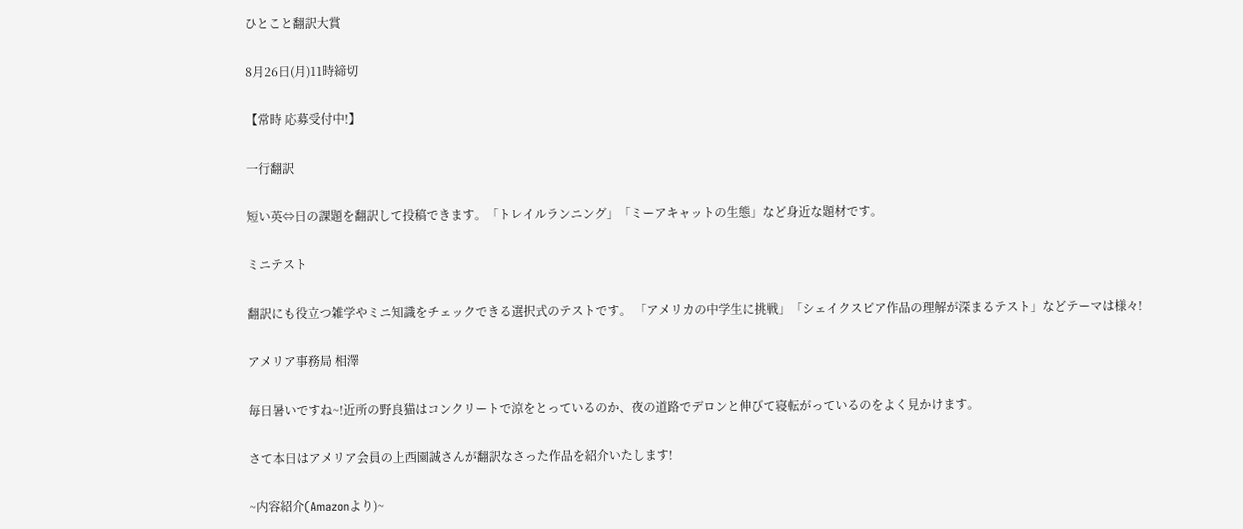ひとこと翻訳大賞

8月26日(月)11時締切

【常時 応募受付中!】

一行翻訳

短い英⇔日の課題を翻訳して投稿できます。「トレイルランニング」「ミーアキャットの生態」など身近な題材です。

ミニテスト

翻訳にも役立つ雑学やミニ知識をチェックできる選択式のテストです。 「アメリカの中学生に挑戦」「シェイクスピア作品の理解が深まるテスト」などテーマは様々!

アメリア事務局 相澤

毎日暑いですね~!近所の野良猫はコンクリートで涼をとっているのか、夜の道路でデロンと伸びて寝転がっているのをよく見かけます。

さて本日はアメリア会員の上西園誠さんが翻訳なさった作品を紹介いたします!

~内容紹介(Amazonより)~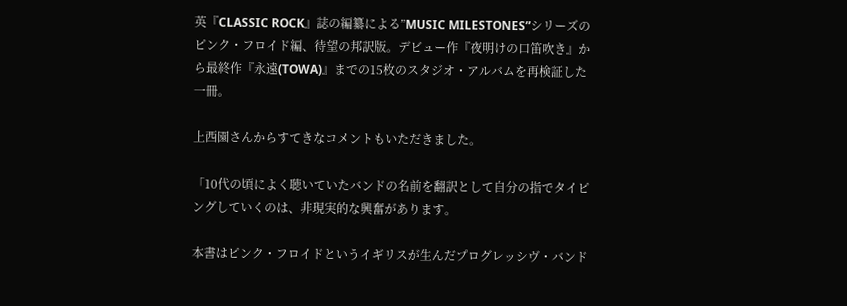英『CLASSIC ROCK』誌の編纂による”MUSIC MILESTONES”シリーズのピンク・フロイド編、待望の邦訳版。デビュー作『夜明けの口笛吹き』から最終作『永遠(TOWA)』までの15枚のスタジオ・アルバムを再検証した一冊。

上西園さんからすてきなコメントもいただきました。

「10代の頃によく聴いていたバンドの名前を翻訳として自分の指でタイピングしていくのは、非現実的な興奮があります。

本書はピンク・フロイドというイギリスが生んだプログレッシヴ・バンド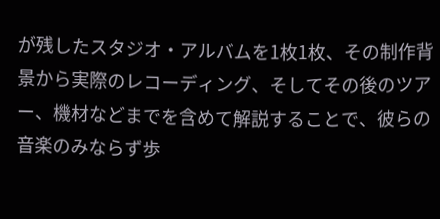が残したスタジオ・アルバムを1枚1枚、その制作背景から実際のレコーディング、そしてその後のツアー、機材などまでを含めて解説することで、彼らの音楽のみならず歩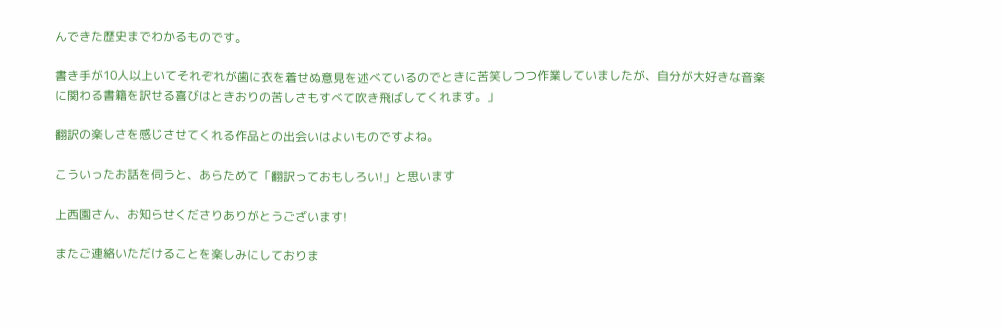んできた歴史までわかるものです。

書き手が10人以上いてそれぞれが歯に衣を着せぬ意見を述べているのでときに苦笑しつつ作業していましたが、自分が大好きな音楽に関わる書籍を訳せる喜びはときおりの苦しさもすべて吹き飛ばしてくれます。」

翻訳の楽しさを感じさせてくれる作品との出会いはよいものですよね。

こういったお話を伺うと、あらためて「翻訳っておもしろい!」と思います

上西園さん、お知らせくださりありがとうございます!

またご連絡いただけることを楽しみにしておりま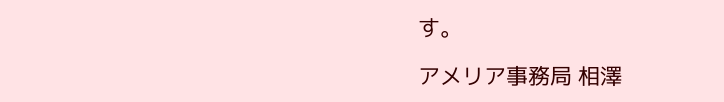す。

アメリア事務局 相澤